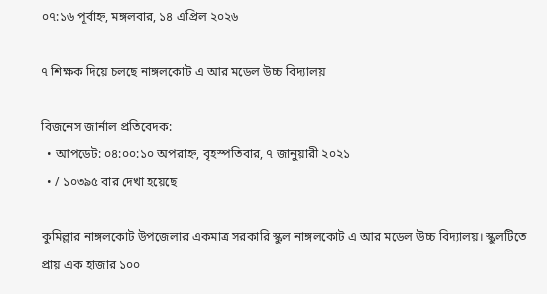০৭:১৬ পূর্বাহ্ন, মঙ্গলবার, ১৪ এপ্রিল ২০২৬

৭ শিক্ষক দিয়ে চলছে নাঙ্গলকোট এ আর মডেল উচ্চ বিদ্যালয়

বিজনেস জার্নাল প্রতিবেদক:
  • আপডেট: ০৪:০০:১০ অপরাহ্ন, বৃহস্পতিবার, ৭ জানুয়ারী ২০২১
  • / ১০৩৯৫ বার দেখা হয়েছে

কুমিল্লার নাঙ্গলকোট উপজেলার একমাত্র সরকারি স্কুল নাঙ্গলকোট এ আর মডেল উচ্চ বিদ্যালয়। স্কুলটিতে প্রায় এক হাজার ১০০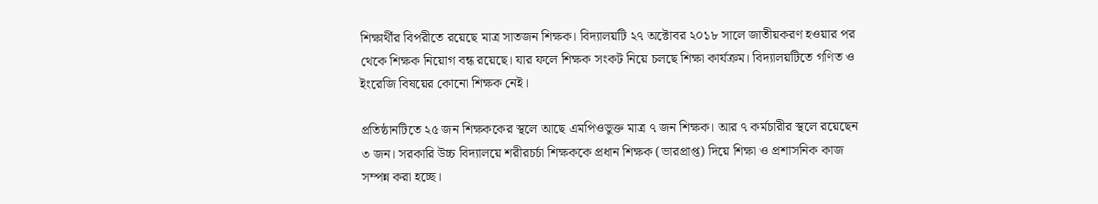শিক্ষার্থীর বিপরীতে রয়েছে মাত্র সাতজন শিক্ষক। বিদ্যালয়টি ২৭ অক্টোবর ২০১৮ সালে জাতীয়করণ হওয়ার পর থেকে শিক্ষক নিয়োগ বন্ধ রয়েছে। যার ফলে শিক্ষক সংকট নিয়ে চলছে শিক্ষা কার্যক্রম। বিদ্যালয়টিতে গণিত ও ইংরেজি বিষয়ের কোনো শিক্ষক নেই।

প্রতিষ্ঠানটিতে ২৫ জন শিক্ষককের স্থলে আছে এমপিওভুক্ত মাত্র ৭ জন শিক্ষক। আর ৭ কর্মচারীর স্থলে রয়েছেন ৩ জন। সরকারি উচ্চ বিদ্যালয়ে শরীরচর্চা শিক্ষককে প্রধান শিক্ষক (ভারপ্রাপ্ত) দিয়ে শিক্ষা ও প্রশাসনিক কাজ সম্পন্ন করা হচ্ছে।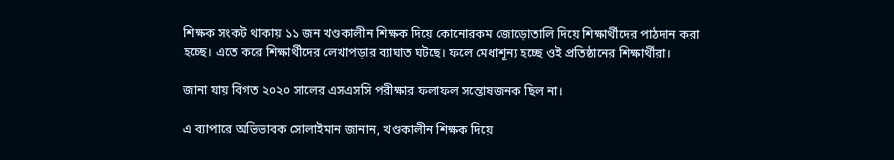শিক্ষক সংকট থাকায় ১১ জন খণ্ডকালীন শিক্ষক দিয়ে কোনোরকম জোড়োতালি দিয়ে শিক্ষার্থীদের পাঠদান করা হচ্ছে। এতে করে শিক্ষার্থীদের লেখাপড়ার ব্যাঘাত ঘটছে। ফলে মেধাশূন্য হচ্ছে ওই প্রতিষ্ঠানের শিক্ষার্থীরা।

জানা যায় বিগত ২০২০ সালের এসএসসি পরীক্ষার ফলাফল সন্তোষজনক ছিল না।

এ ব্যাপারে অভিভাবক সোলাইমান জানান, খণ্ডকালীন শিক্ষক দিয়ে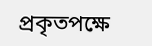প্রকৃতপক্ষে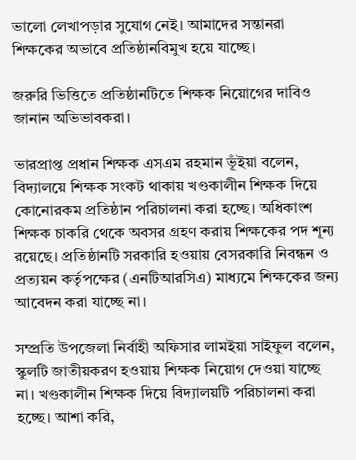ভালো লেখাপড়ার সুযোগ নেই। আমাদের সন্তানরা শিক্ষকের অভাবে প্রতিষ্ঠানবিমুখ হয়ে যাচ্ছে।

জরুরি ভিত্তিতে প্রতিষ্ঠানটিতে শিক্ষক নিয়োগের দাবিও জানান অভিভাবকরা।

ভারপ্রাপ্ত প্রধান শিক্ষক এসএম রহমান ভূঁইয়া বলেন, বিদ্যালয়ে শিক্ষক সংকট থাকায় খণ্ডকালীন শিক্ষক দিয়ে কোনোরকম প্রতিষ্ঠান পরিচালনা করা হচ্ছে। অধিকাংশ শিক্ষক চাকরি থেকে অবসর গ্রহণ করায় শিক্ষকের পদ শূন্য রয়েছে। প্রতিষ্ঠানটি সরকারি হওয়ায় বেসরকারি নিবন্ধন ও প্রত্যয়ন কর্তৃপক্ষের (এনটিআরসিএ) মাধ্যমে শিক্ষকের জন্য আবেদন করা যাচ্ছে না।

সম্প্রতি উপজেলা নির্বাহী অফিসার লামইয়া সাইফুল বলেন, স্কুলটি জাতীয়করণ হওয়ায় শিক্ষক নিয়োগ দেওয়া যাচ্ছে না। খণ্ডকালীন শিক্ষক দিয়ে বিদ্যালয়টি পরিচালনা করা হচ্ছে। আশা করি,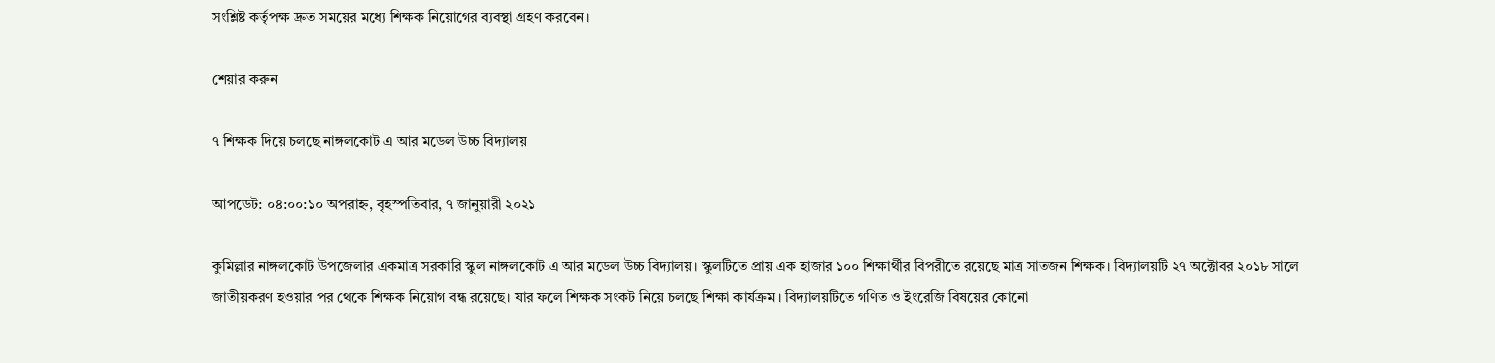সংশ্লিষ্ট কর্তৃপক্ষ দ্রুত সময়ের মধ্যে শিক্ষক নিয়োগের ব্যবস্থা গ্রহণ করবেন।

শেয়ার করুন

৭ শিক্ষক দিয়ে চলছে নাঙ্গলকোট এ আর মডেল উচ্চ বিদ্যালয়

আপডেট: ০৪:০০:১০ অপরাহ্ন, বৃহস্পতিবার, ৭ জানুয়ারী ২০২১

কুমিল্লার নাঙ্গলকোট উপজেলার একমাত্র সরকারি স্কুল নাঙ্গলকোট এ আর মডেল উচ্চ বিদ্যালয়। স্কুলটিতে প্রায় এক হাজার ১০০ শিক্ষার্থীর বিপরীতে রয়েছে মাত্র সাতজন শিক্ষক। বিদ্যালয়টি ২৭ অক্টোবর ২০১৮ সালে জাতীয়করণ হওয়ার পর থেকে শিক্ষক নিয়োগ বন্ধ রয়েছে। যার ফলে শিক্ষক সংকট নিয়ে চলছে শিক্ষা কার্যক্রম। বিদ্যালয়টিতে গণিত ও ইংরেজি বিষয়ের কোনো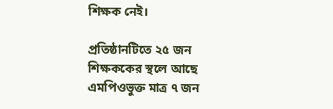শিক্ষক নেই।

প্রতিষ্ঠানটিতে ২৫ জন শিক্ষককের স্থলে আছে এমপিওভুক্ত মাত্র ৭ জন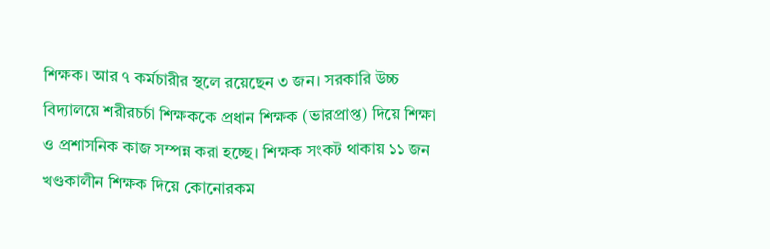শিক্ষক। আর ৭ কর্মচারীর স্থলে রয়েছেন ৩ জন। সরকারি উচ্চ বিদ্যালয়ে শরীরচর্চা শিক্ষককে প্রধান শিক্ষক (ভারপ্রাপ্ত) দিয়ে শিক্ষা ও প্রশাসনিক কাজ সম্পন্ন করা হচ্ছে। শিক্ষক সংকট থাকায় ১১ জন খণ্ডকালীন শিক্ষক দিয়ে কোনোরকম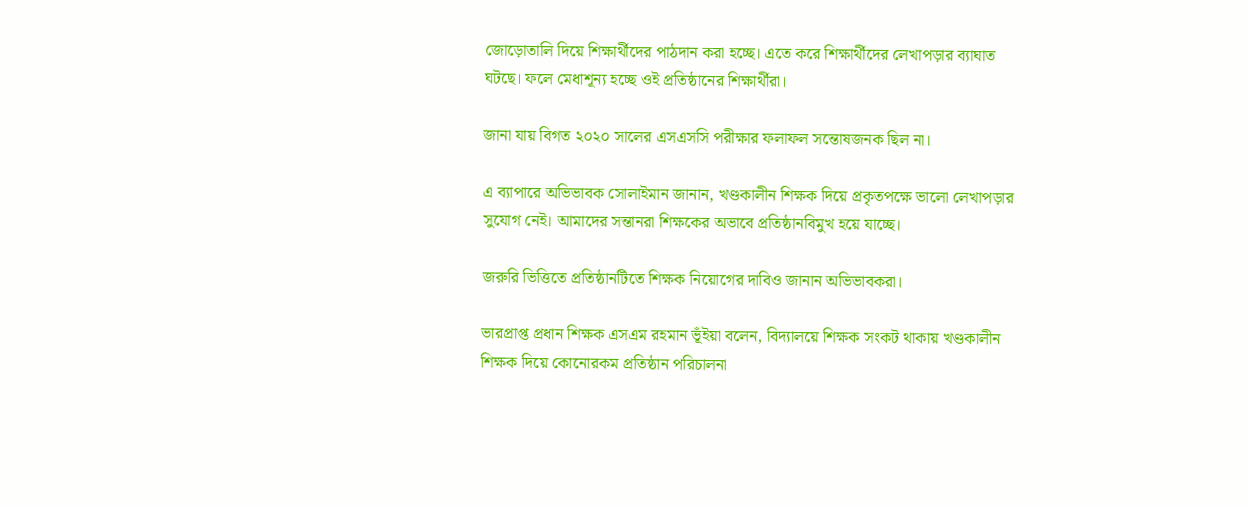জোড়োতালি দিয়ে শিক্ষার্থীদের পাঠদান করা হচ্ছে। এতে করে শিক্ষার্থীদের লেখাপড়ার ব্যাঘাত ঘটছে। ফলে মেধাশূন্য হচ্ছে ওই প্রতিষ্ঠানের শিক্ষার্থীরা।

জানা যায় বিগত ২০২০ সালের এসএসসি পরীক্ষার ফলাফল সন্তোষজনক ছিল না।

এ ব্যাপারে অভিভাবক সোলাইমান জানান, খণ্ডকালীন শিক্ষক দিয়ে প্রকৃতপক্ষে ভালো লেখাপড়ার সুযোগ নেই। আমাদের সন্তানরা শিক্ষকের অভাবে প্রতিষ্ঠানবিমুখ হয়ে যাচ্ছে।

জরুরি ভিত্তিতে প্রতিষ্ঠানটিতে শিক্ষক নিয়োগের দাবিও জানান অভিভাবকরা।

ভারপ্রাপ্ত প্রধান শিক্ষক এসএম রহমান ভূঁইয়া বলেন, বিদ্যালয়ে শিক্ষক সংকট থাকায় খণ্ডকালীন শিক্ষক দিয়ে কোনোরকম প্রতিষ্ঠান পরিচালনা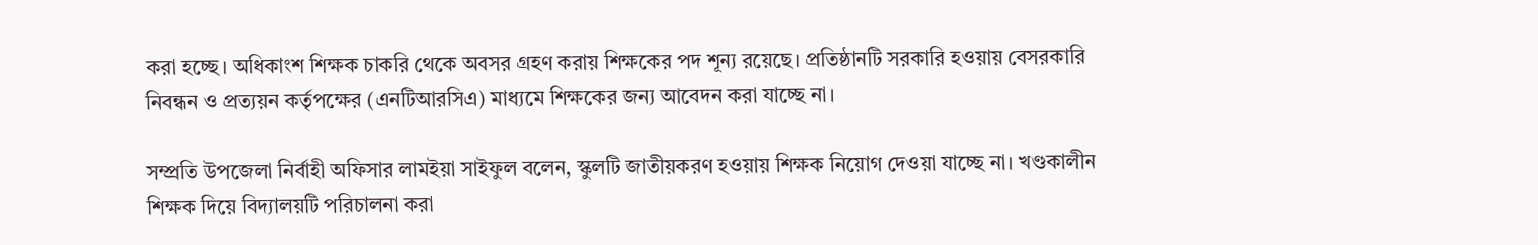করা হচ্ছে। অধিকাংশ শিক্ষক চাকরি থেকে অবসর গ্রহণ করায় শিক্ষকের পদ শূন্য রয়েছে। প্রতিষ্ঠানটি সরকারি হওয়ায় বেসরকারি নিবন্ধন ও প্রত্যয়ন কর্তৃপক্ষের (এনটিআরসিএ) মাধ্যমে শিক্ষকের জন্য আবেদন করা যাচ্ছে না।

সম্প্রতি উপজেলা নির্বাহী অফিসার লামইয়া সাইফুল বলেন, স্কুলটি জাতীয়করণ হওয়ায় শিক্ষক নিয়োগ দেওয়া যাচ্ছে না। খণ্ডকালীন শিক্ষক দিয়ে বিদ্যালয়টি পরিচালনা করা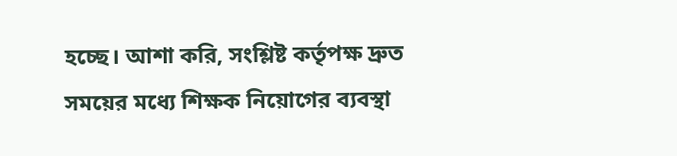হচ্ছে। আশা করি, সংশ্লিষ্ট কর্তৃপক্ষ দ্রুত সময়ের মধ্যে শিক্ষক নিয়োগের ব্যবস্থা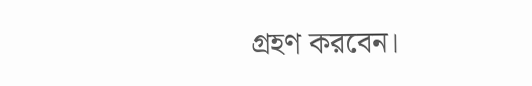গ্রহণ করবেন।